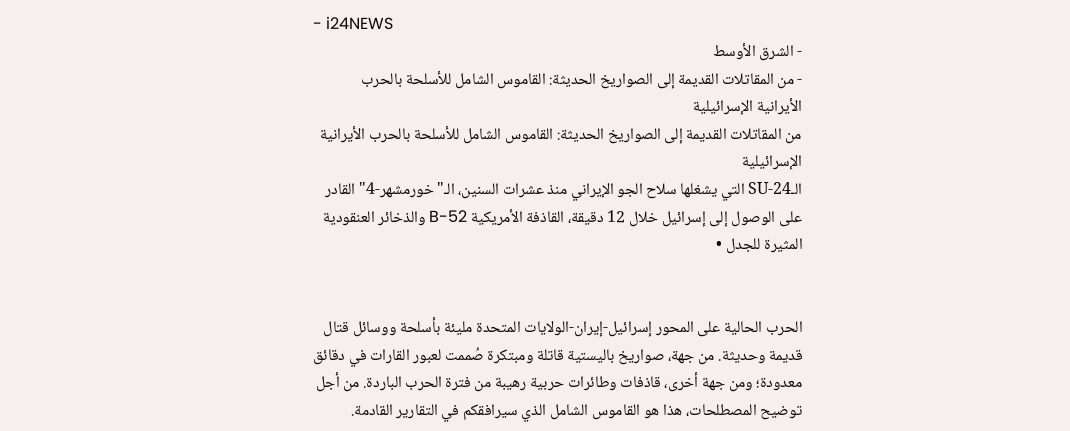- i24NEWS
- الشرق الأوسط
- من المقاتلات القديمة إلى الصواريخ الحديثة: القاموس الشامل للأسلحة بالحرب الأيرانية الإسرائيلية
من المقاتلات القديمة إلى الصواريخ الحديثة: القاموس الشامل للأسلحة بالحرب الأيرانية الإسرائيلية
الـSU-24 التي يشغلها سلاح الجو الإيراني منذ عشرات السنين، الـ"خورمشهر-4" القادر على الوصول إلى إسرائيل خلال 12 دقيقة، القاذفة الأمريكية B-52 والذخائر العنقودية المثيرة للجدل •


الحرب الحالية على المحور إسرائيل-إيران-الولايات المتحدة مليئة بأسلحة ووسائل قتال قديمة وحديثة. من جهة، صواريخ باليستية قاتلة ومبتكرة صُممت لعبور القارات في دقائق معدودة؛ ومن جهة أخرى، قاذفات وطائرات حربية رهيبة من فترة الحرب الباردة. من أجل توضيح المصطلحات، هذا هو القاموس الشامل الذي سيرافقكم في التقارير القادمة.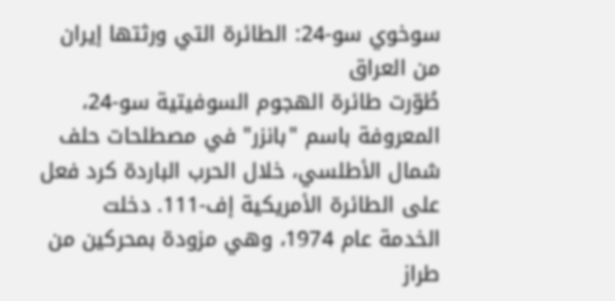سوخوي سو-24: الطائرة التي ورثتها إيران من العراق
طُوّرت طائرة الهجوم السوفيتية سو-24، المعروفة باسم "بانزر" في مصطلحات حلف شمال الأطلسي، خلال الحرب الباردة كرد فعل على الطائرة الأمريكية إف-111. دخلت الخدمة عام 1974، وهي مزودة بمحركين من طراز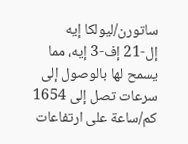ساتورن/ليولكا إيه إل-21 إف-3 إيه، مما يسمح لها بالوصول إلى سرعات تصل إلى 1654 كم/ساعة على ارتفاعات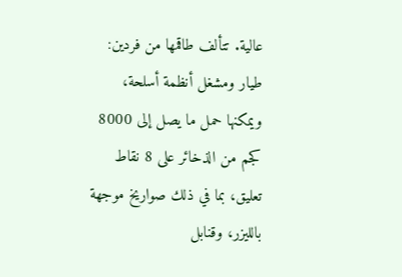عالية. تتألف طاقمها من فردين: طيار ومشغل أنظمة أسلحة، ويمكنها حمل ما يصل إلى 8000 كجم من الذخائر على 8 نقاط تعليق، بما في ذلك صواريخ موجهة بالليزر، وقنابل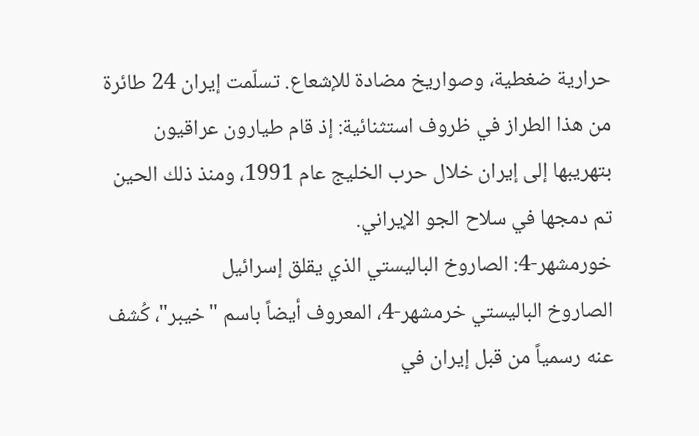حرارية ضغطية، وصواريخ مضادة للإشعاع. تسلّمت إيران 24 طائرة من هذا الطراز في ظروف استثنائية: إذ قام طيارون عراقيون بتهريبها إلى إيران خلال حرب الخليج عام 1991، ومنذ ذلك الحين تم دمجها في سلاح الجو الإيراني.
خورمشهر-4: الصاروخ الباليستي الذي يقلق إسرائيل
الصاروخ الباليستي خرمشهر-4، المعروف أيضاً باسم "خيبر"، كُشف عنه رسمياً من قبل إيران في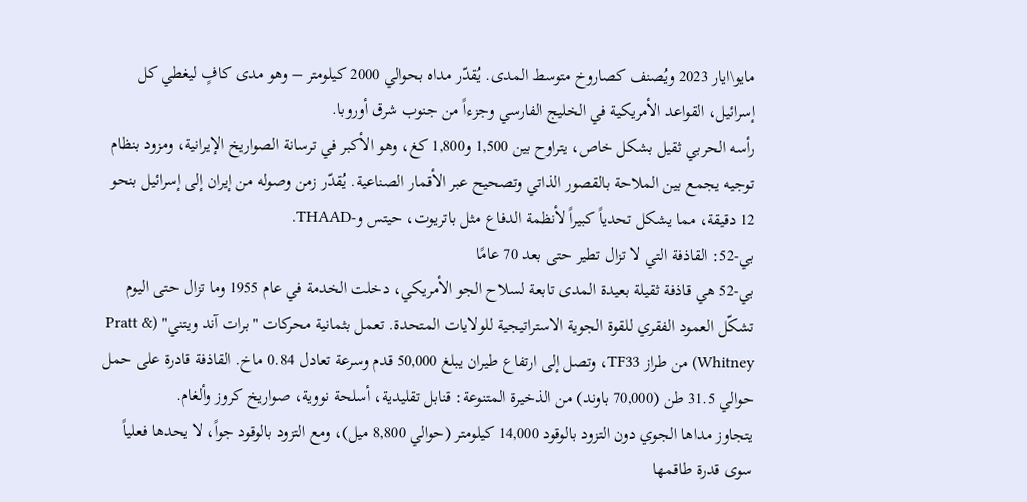مايو\ايار 2023 ويُصنف كصاروخ متوسط المدى. يُقدّر مداه بحوالي 2000 كيلومتر – وهو مدى كافٍ ليغطي كل إسرائيل، القواعد الأمريكية في الخليج الفارسي وجزءاً من جنوب شرق أوروبا.
رأسه الحربي ثقيل بشكل خاص، يتراوح بين 1,500 و1,800 كغ، وهو الأكبر في ترسانة الصواريخ الإيرانية، ومزود بنظام توجيه يجمع بين الملاحة بالقصور الذاتي وتصحيح عبر الأقمار الصناعية. يُقدّر زمن وصوله من إيران إلى إسرائيل بنحو 12 دقيقة، مما يشكل تحدياً كبيراً لأنظمة الدفاع مثل باتريوت، حيتس و-THAAD.
بي-52: القاذفة التي لا تزال تطير حتى بعد 70 عامًا
بي-52 هي قاذفة ثقيلة بعيدة المدى تابعة لسلاح الجو الأمريكي، دخلت الخدمة في عام 1955 وما تزال حتى اليوم تشكّل العمود الفقري للقوة الجوية الاستراتيجية للولايات المتحدة. تعمل بثمانية محركات "برات آند ويتني" (Pratt & Whitney) من طراز TF33، وتصل إلى ارتفاع طيران يبلغ 50,000 قدم وسرعة تعادل 0.84 ماخ. القاذفة قادرة على حمل حوالي 31.5 طن (70,000 باوند) من الذخيرة المتنوعة: قنابل تقليدية، أسلحة نووية، صواريخ كروز وألغام.
يتجاوز مداها الجوي دون التزود بالوقود 14,000 كيلومتر (حوالي 8,800 ميل)، ومع التزود بالوقود جواً، لا يحدها فعلياً سوى قدرة طاقمها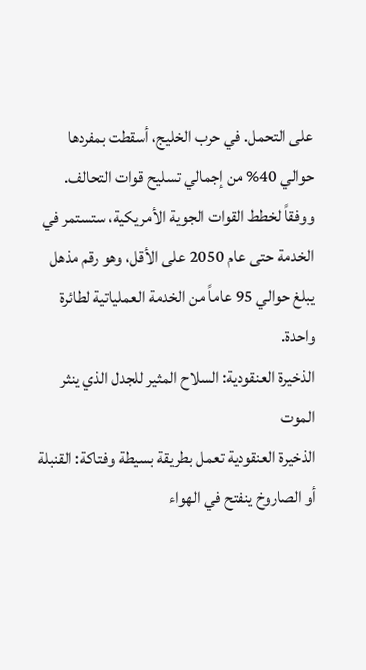على التحمل. في حرب الخليج، أسقطت بمفردها حوالي 40% من إجمالي تسليح قوات التحالف. ووفقاً لخطط القوات الجوية الأمريكية، ستستمر في الخدمة حتى عام 2050 على الأقل، وهو رقم مذهل يبلغ حوالي 95 عاماً من الخدمة العملياتية لطائرة واحدة.
الذخيرة العنقودية: السلاح المثير للجدل الذي ينثر الموت
الذخيرة العنقودية تعمل بطريقة بسيطة وفتاكة: القنبلة أو الصاروخ ينفتح في الهواء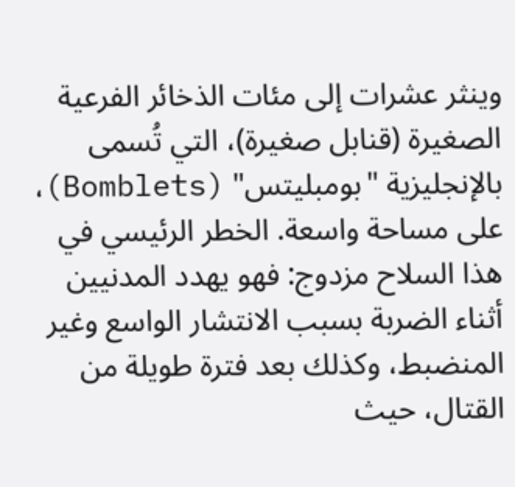وينثر عشرات إلى مئات الذخائر الفرعية الصغيرة (قنابل صغيرة)، التي تُسمى بالإنجليزية "بومبليتس" (Bomblets)، على مساحة واسعة. الخطر الرئيسي في هذا السلاح مزدوج: فهو يهدد المدنيين أثناء الضربة بسبب الانتشار الواسع وغير المنضبط، وكذلك بعد فترة طويلة من القتال، حيث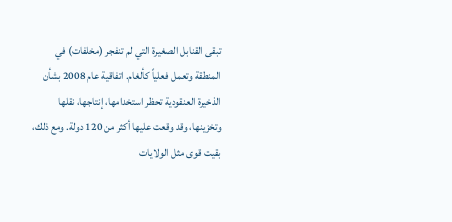تبقى القنابل الصغيرة التي لم تنفجر (مخلفات) في المنطقة وتعمل فعلياً كألغام. اتفاقية عام 2008 بشأن الذخيرة العنقودية تحظر استخدامها، إنتاجها، نقلها وتخزينها، وقد وقعت عليها أكثر من 120 دولة. ومع ذلك، بقيت قوى مثل الولايات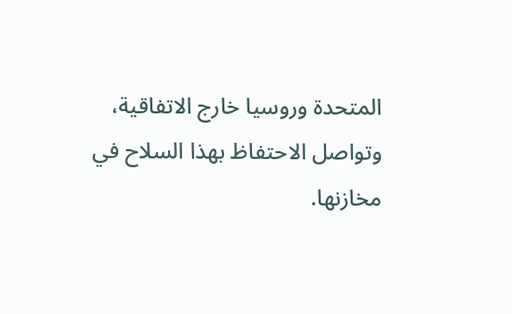المتحدة وروسيا خارج الاتفاقية، وتواصل الاحتفاظ بهذا السلاح في مخازنها.